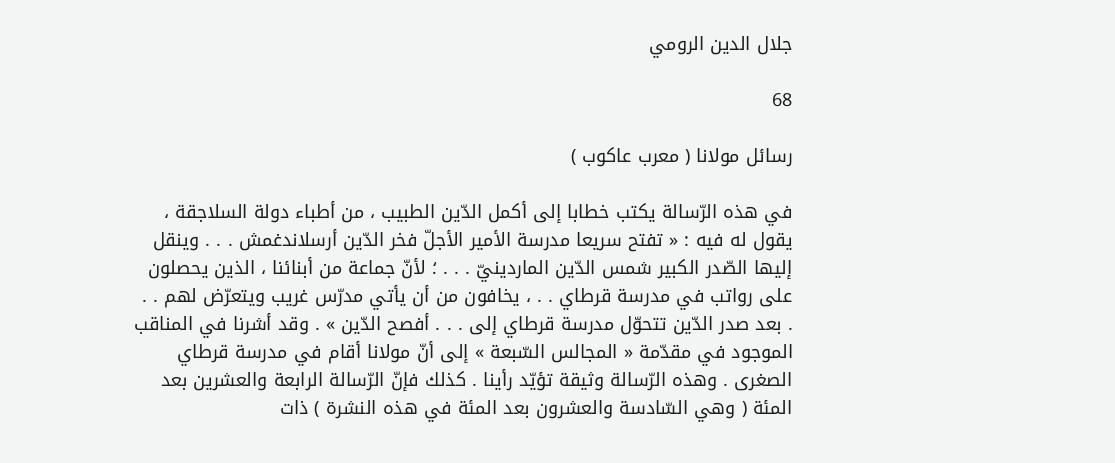جلال الدين الرومي

68

رسائل مولانا ( معرب عاكوب )

في هذه الرّسالة يكتب خطابا إلى أكمل الدّين الطبيب ، من أطباء دولة السلاجقة ، يقول له فيه : « تفتح سريعا مدرسة الأمير الأجلّ فخر الدّين أرسلاندغمش . . . وينقل إليها الصّدر الكبير شمس الدّين الماردينيّ . . . ؛ لأنّ جماعة من أبنائنا ، الذين يحصلون على رواتب في مدرسة قرطاي . . ، يخافون من أن يأتي مدرّس غريب ويتعرّض لهم . . . بعد صدر الدّين تتحوّل مدرسة قرطاي إلى . . . أفصح الدّين » . وقد أشرنا في المناقب الموجود في مقدّمة « المجالس السّبعة » إلى أنّ مولانا أقام في مدرسة قرطاي الصغرى . وهذه الرّسالة وثيقة تؤيّد رأينا . كذلك فإنّ الرّسالة الرابعة والعشرين بعد المئة ( وهي السّادسة والعشرون بعد المئة في هذه النشرة ) ذات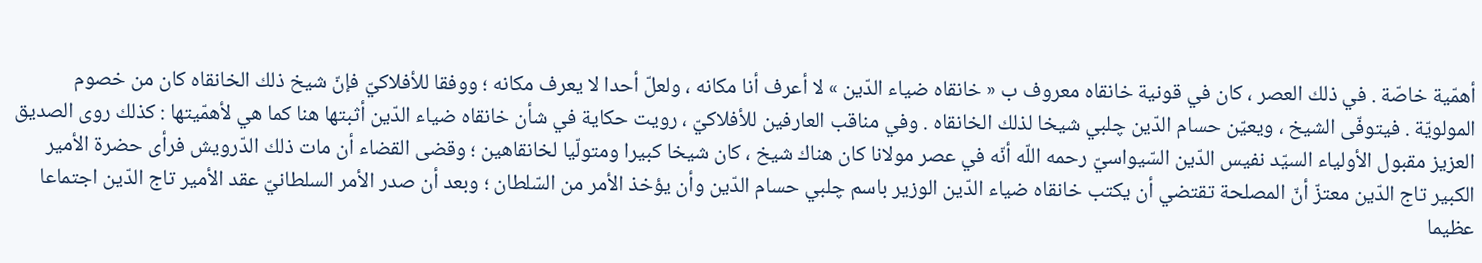أهمّية خاصّة . في ذلك العصر ، كان في قونية خانقاه معروف ب « خانقاه ضياء الدّين » لا أعرف أنا مكانه ، ولعلّ أحدا لا يعرف مكانه ؛ ووفقا للأفلاكيّ فإنّ شيخ ذلك الخانقاه كان من خصوم المولويّة . فيتوفّى الشيخ ، ويعيّن حسام الدّين چلبي شيخا لذلك الخانقاه . وفي مناقب العارفين للأفلاكيّ ، رويت حكاية في شأن خانقاه ضياء الدّين أثبتها هنا كما هي لأهمّيتها : كذلك روى الصديق العزيز مقبول الأولياء السيّد نفيس الدّين السّيواسيّ رحمه اللّه أنّه في عصر مولانا كان هناك شيخ ، كان شيخا كبيرا ومتولّيا لخانقاهين ؛ وقضى القضاء أن مات ذلك الدّرويش فرأى حضرة الأمير الكبير تاج الدّين معتزّ أنّ المصلحة تقتضي أن يكتب خانقاه ضياء الدّين الوزير باسم چلبي حسام الدّين وأن يؤخذ الأمر من السّلطان ؛ وبعد أن صدر الأمر السلطانيّ عقد الأمير تاج الدّين اجتماعا عظيما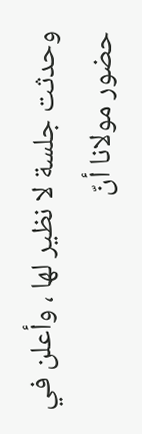وحدثت جلسة لا نظير لها ، وأعلن في حضور مولانا أنّ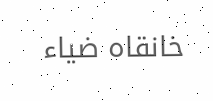خانقاه ضياء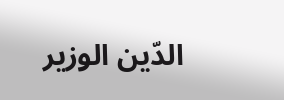الدّين الوزير